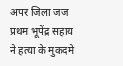अपर जिला जज प्रथम भूपेंद्र सहाय ने हत्या के मुकदमे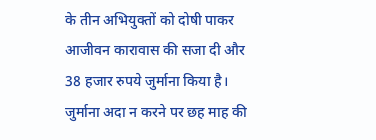के तीन अभियुक्तों को दोषी पाकर आजीवन कारावास की सजा दी और 38 हजार रुपये जुर्माना किया है। जुर्माना अदा न करने पर छह माह की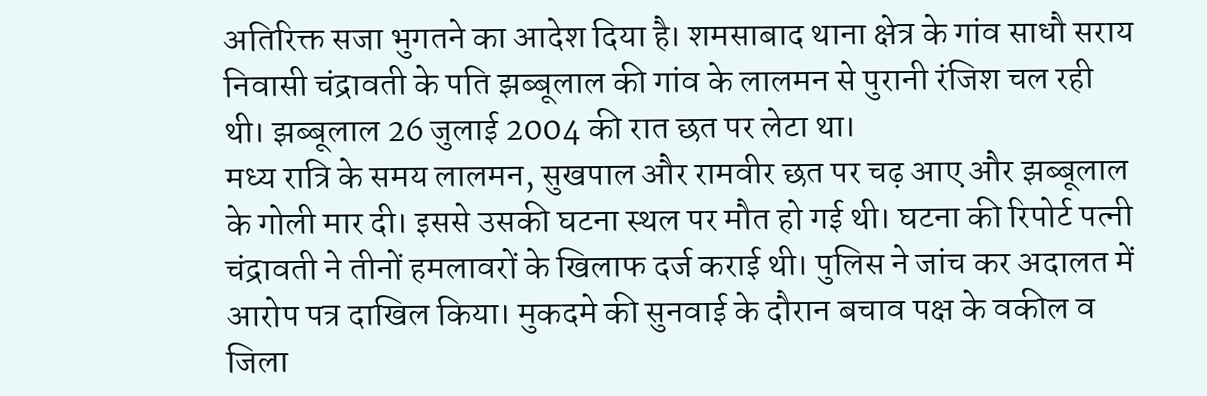अतिरिक्त सजा भुगतने का आदेश दिया है। शमसाबाद थाना क्षेत्र के गांव साधौ सराय निवासी चंद्रावती के पति झब्बूलाल की गांव के लालमन से पुरानी रंजिश चल रही थी। झब्बूलाल 26 जुलाई 2004 की रात छत पर लेटा था।
मध्य रात्रि के समय लालमन, सुखपाल और रामवीर छत पर चढ़ आए और झब्बूलाल के गोली मार दी। इससे उसकी घटना स्थल पर मौत हो गई थी। घटना की रिपोर्ट पत्नी चंद्रावती ने तीनों हमलावरों के खिलाफ दर्ज कराई थी। पुलिस ने जांच कर अदालत में आरोप पत्र दाखिल किया। मुकदमे की सुनवाई के दौरान बचाव पक्ष के वकील व जिला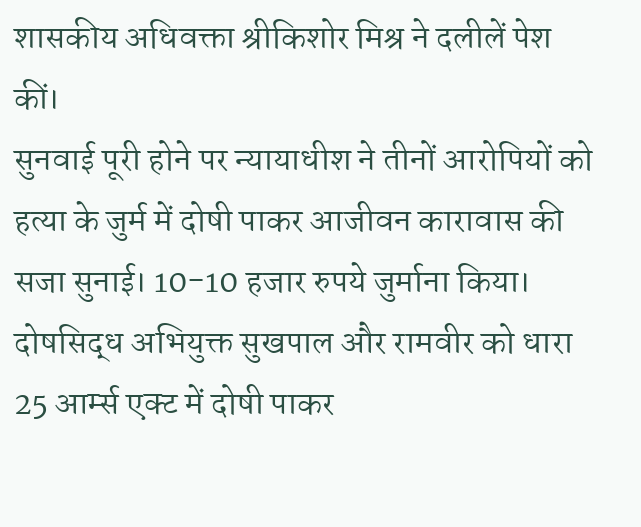शासकीय अधिवक्ता श्रीकिशोर मिश्र ने दलीलें पेश कीं।
सुनवाई पूरी होने पर न्यायाधीश ने तीनों आरोपियों को हत्या के जुर्म में दोषी पाकर आजीवन कारावास की सजा सुनाई। 10-10 हजार रुपये जुर्माना किया। दोषसिद्ध अभियुक्त सुखपाल और रामवीर को धारा 25 आर्म्स एक्ट में दोषी पाकर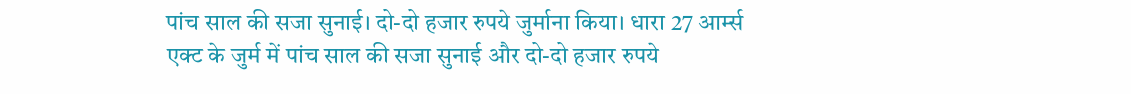पांच साल की सजा सुनाई। दो-दो हजार रुपये जुर्माना किया। धारा 27 आर्म्स एक्ट के जुर्म में पांच साल की सजा सुनाई और दो-दो हजार रुपये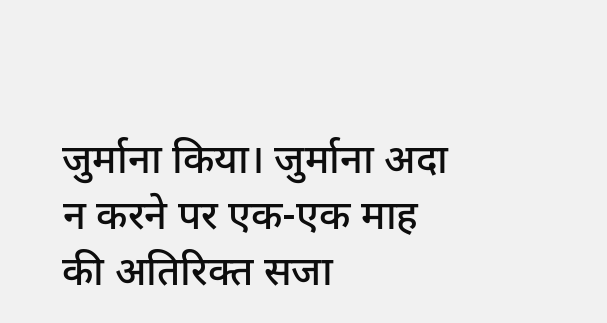जुर्माना किया। जुर्माना अदा न करने पर एक-एक माह की अतिरिक्त सजा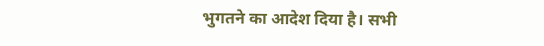भुगतने का आदेश दिया है। सभी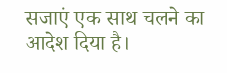सजाएं एक साथ चलने का आदेश दिया है।